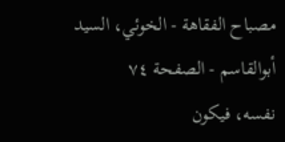مصباح الفقاهة - الخوئي، السيد أبوالقاسم - الصفحة ٧٤
نفسه، فيكون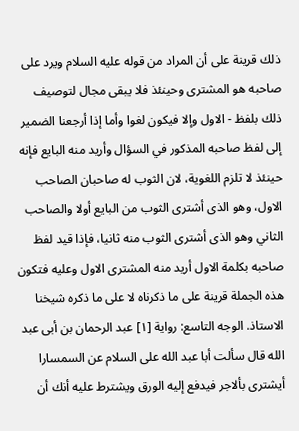ذلك قرينة على أن المراد من قوله عليه السلام ويرد على صاحبه هو المشترى وحينئذ فلا يبقى مجال لتوصيف ذلك بلفظ - الاول وإلا فيكون لغوا وأما إذا أرجعنا الضمير إلى لفظ صاحبه المذكور في السؤال وأريد منه البايع فإنه حينئذ لا تلزم اللغوية، لان الثوب له صاحبان الصاحب الاول، وهو الذى أشترى الثوب من البايع أولا والصاحب الثاني وهو الذى أشترى الثوب منه ثانيا، فإذا قيد لفظ صاحبه بكلمة الاول أريد منه المشترى الاول وعليه فتكون هذه الجملة قرينة على ما ذكرناه لا على ما ذكره شيخنا الاستاذ. الوجه التاسع: رواية [١] عبد الرحمان بن أبى عبد الله قال سألت أبا عبد الله على السلام عن السمسارا أيشترى بألاجر فيدفع إليه الورق ويشترط عليه أنك أن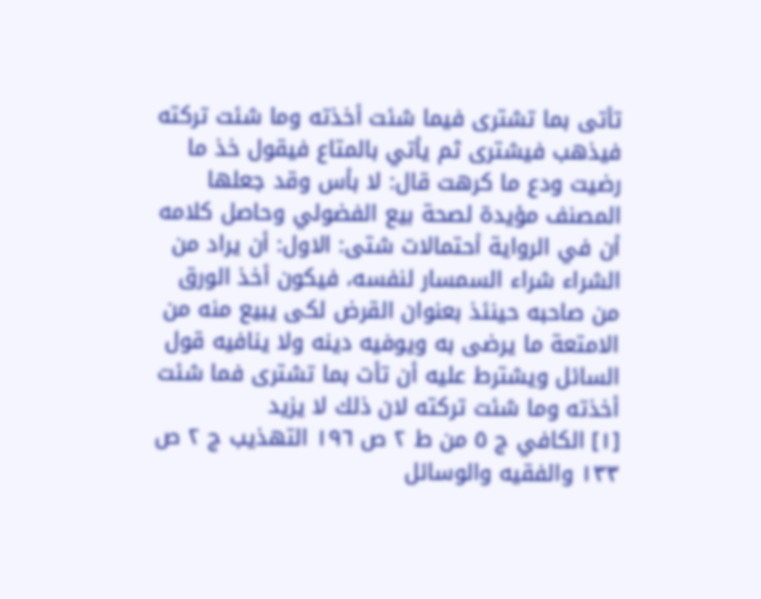تأتى بما تشترى فيما شئت أخذته وما شئت تركته فيذهب فيشترى ثم يأتي بالمتاع فيقول خذ ما رضيت ودع ما كرهت قال: لا بأس وقد جعلها المصنف مؤيدة لصحة بيع الفضولي وحاصل كلامه أن في الرواية أحتمالات شتى: الاول: أن يراد من الشراء شراء السمسار لنفسه، فيكون أخذ الورق من صاحبه حينئذ بعنوان القرض لكى يبيع منه من الامتعة ما يرضى به ويوفيه دينه ولا ينافيه قول السائل ويشترط عليه أن تأت بما تشترى فما شئت أخذته وما شئت تركته لان ذلك لا يزيد
[١] الكافي ج ٥ من ط ٢ ص ١٩٦ التهذيب ج ٢ ص ١٣٣ والفقيه والوسائل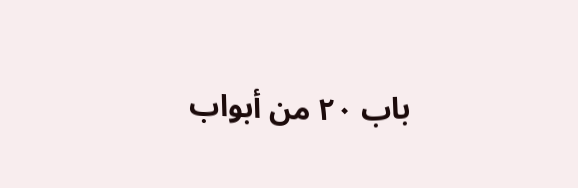باب ٢٠ من أبواب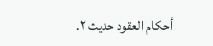أحكام العقود حديث ٢.